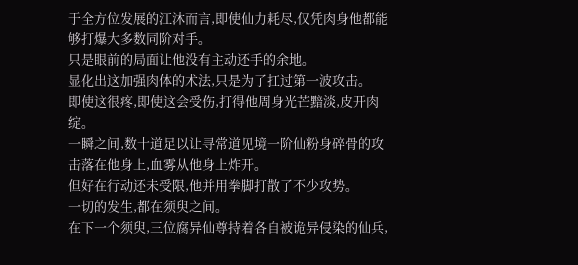于全方位发展的江沐而言,即使仙力耗尽,仅凭肉身他都能够打爆大多数同阶对手。
只是眼前的局面让他没有主动还手的余地。
显化出这加强肉体的术法,只是为了扛过第一波攻击。
即使这很疼,即使这会受伤,打得他周身光芒黯淡,皮开肉绽。
一瞬之间,数十道足以让寻常道见境一阶仙粉身碎骨的攻击落在他身上,血雾从他身上炸开。
但好在行动还未受限,他并用拳脚打散了不少攻势。
一切的发生,都在须臾之间。
在下一个须臾,三位腐异仙尊持着各自被诡异侵染的仙兵,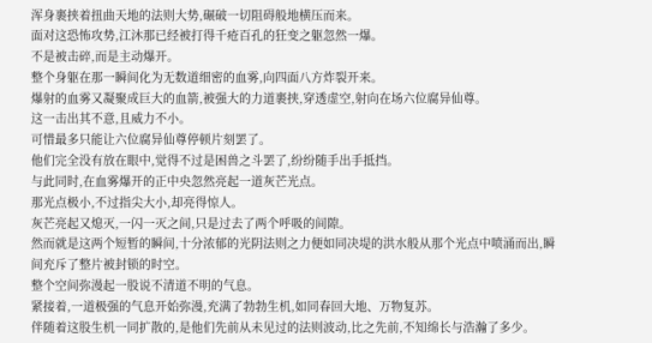浑身裹挟着扭曲天地的法则大势,碾破一切阻碍般地横压而来。
面对这恐怖攻势,江沐那已经被打得千疮百孔的狂变之躯忽然一爆。
不是被击碎,而是主动爆开。
整个身躯在那一瞬间化为无数道细密的血雾,向四面八方炸裂开来。
爆射的血雾又凝聚成巨大的血箭,被强大的力道裹挟,穿透虚空,射向在场六位腐异仙尊。
这一击出其不意,且威力不小。
可惜最多只能让六位腐异仙尊停顿片刻罢了。
他们完全没有放在眼中,觉得不过是困兽之斗罢了,纷纷随手出手抵挡。
与此同时,在血雾爆开的正中央忽然亮起一道灰芒光点。
那光点极小,不过指尖大小,却亮得惊人。
灰芒亮起又熄灭,一闪一灭之间,只是过去了两个呼吸的间隙。
然而就是这两个短暂的瞬间,十分浓郁的光阴法则之力便如同决堤的洪水般从那个光点中喷涌而出,瞬间充斥了整片被封锁的时空。
整个空间弥漫起一股说不清道不明的气息。
紧接着,一道极强的气息开始弥漫,充满了勃勃生机,如同春回大地、万物复苏。
伴随着这股生机一同扩散的,是他们先前从未见过的法则波动,比之先前,不知绵长与浩瀚了多少。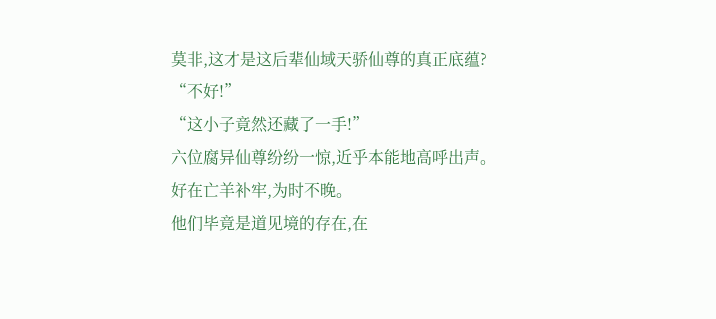莫非,这才是这后辈仙域天骄仙尊的真正底蕴?
“不好!”
“这小子竟然还藏了一手!”
六位腐异仙尊纷纷一惊,近乎本能地高呼出声。
好在亡羊补牢,为时不晚。
他们毕竟是道见境的存在,在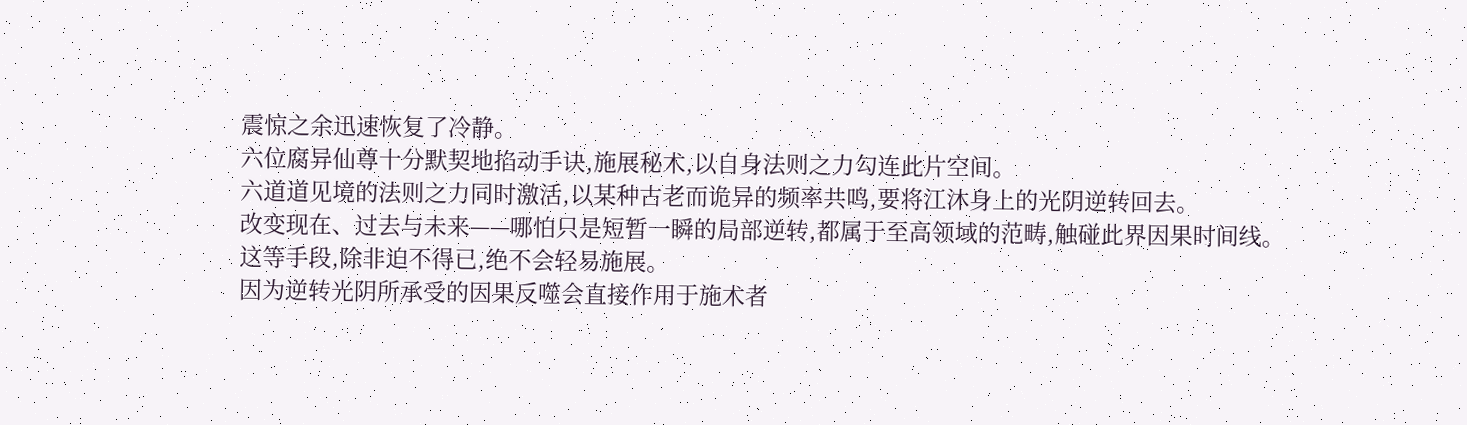震惊之余迅速恢复了冷静。
六位腐异仙尊十分默契地掐动手诀,施展秘术,以自身法则之力勾连此片空间。
六道道见境的法则之力同时激活,以某种古老而诡异的频率共鸣,要将江沐身上的光阴逆转回去。
改变现在、过去与未来——哪怕只是短暂一瞬的局部逆转,都属于至高领域的范畴,触碰此界因果时间线。
这等手段,除非迫不得已,绝不会轻易施展。
因为逆转光阴所承受的因果反噬会直接作用于施术者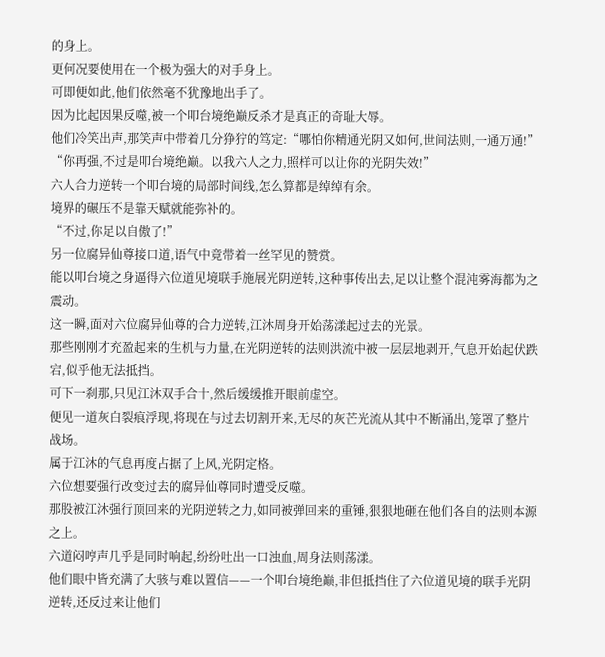的身上。
更何况要使用在一个极为强大的对手身上。
可即便如此,他们依然毫不犹豫地出手了。
因为比起因果反噬,被一个叩台境绝巅反杀才是真正的奇耻大辱。
他们冷笑出声,那笑声中带着几分狰狞的笃定:“哪怕你精通光阴又如何,世间法则,一通万通!”
“你再强,不过是叩台境绝巅。以我六人之力,照样可以让你的光阴失效!”
六人合力逆转一个叩台境的局部时间线,怎么算都是绰绰有余。
境界的碾压不是靠天赋就能弥补的。
“不过,你足以自傲了!”
另一位腐异仙尊接口道,语气中竟带着一丝罕见的赞赏。
能以叩台境之身逼得六位道见境联手施展光阴逆转,这种事传出去,足以让整个混沌雾海都为之震动。
这一瞬,面对六位腐异仙尊的合力逆转,江沐周身开始荡漾起过去的光景。
那些刚刚才充盈起来的生机与力量,在光阴逆转的法则洪流中被一层层地剥开,气息开始起伏跌宕,似乎他无法抵挡。
可下一刹那,只见江沐双手合十,然后缓缓推开眼前虚空。
便见一道灰白裂痕浮现,将现在与过去切割开来,无尽的灰芒光流从其中不断涌出,笼罩了整片战场。
属于江沐的气息再度占据了上风,光阴定格。
六位想要强行改变过去的腐异仙尊同时遭受反噬。
那股被江沐强行顶回来的光阴逆转之力,如同被弹回来的重锤,狠狠地砸在他们各自的法则本源之上。
六道闷哼声几乎是同时响起,纷纷吐出一口浊血,周身法则荡漾。
他们眼中皆充满了大骇与难以置信——一个叩台境绝巅,非但抵挡住了六位道见境的联手光阴逆转,还反过来让他们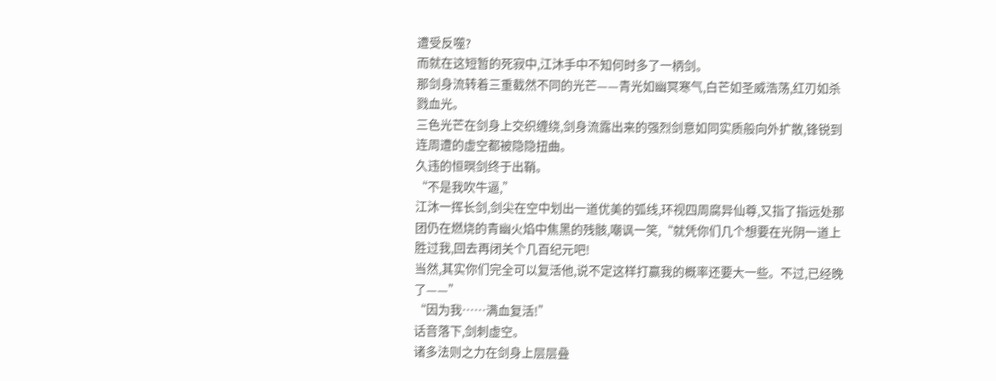遭受反噬?
而就在这短暂的死寂中,江沐手中不知何时多了一柄剑。
那剑身流转着三重截然不同的光芒——青光如幽冥寒气,白芒如圣威浩荡,红刃如杀戮血光。
三色光芒在剑身上交织缠绕,剑身流露出来的强烈剑意如同实质般向外扩散,锋锐到连周遭的虚空都被隐隐扭曲。
久违的恒暝剑终于出鞘。
“不是我吹牛逼,”
江沐一挥长剑,剑尖在空中划出一道优美的弧线,环视四周腐异仙尊,又指了指远处那团仍在燃烧的青幽火焰中焦黑的残骸,嘲讽一笑,“就凭你们几个想要在光阴一道上胜过我,回去再闭关个几百纪元吧!
当然,其实你们完全可以复活他,说不定这样打赢我的概率还要大一些。不过,已经晚了——”
“因为我……满血复活!”
话音落下,剑刺虚空。
诸多法则之力在剑身上层层叠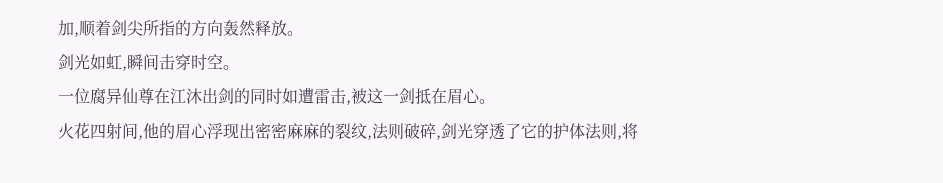加,顺着剑尖所指的方向轰然释放。
剑光如虹,瞬间击穿时空。
一位腐异仙尊在江沐出剑的同时如遭雷击,被这一剑抵在眉心。
火花四射间,他的眉心浮现出密密麻麻的裂纹,法则破碎,剑光穿透了它的护体法则,将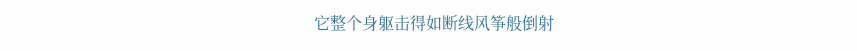它整个身躯击得如断线风筝般倒射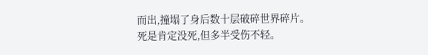而出,撞塌了身后数十层破碎世界碎片。
死是肯定没死,但多半受伤不轻。